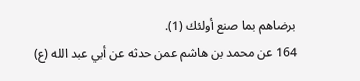برضاهم بما صنع أولئك (1).
164 عن محمد بن هاشم عمن حدثه عن أبي عبد الله (ع)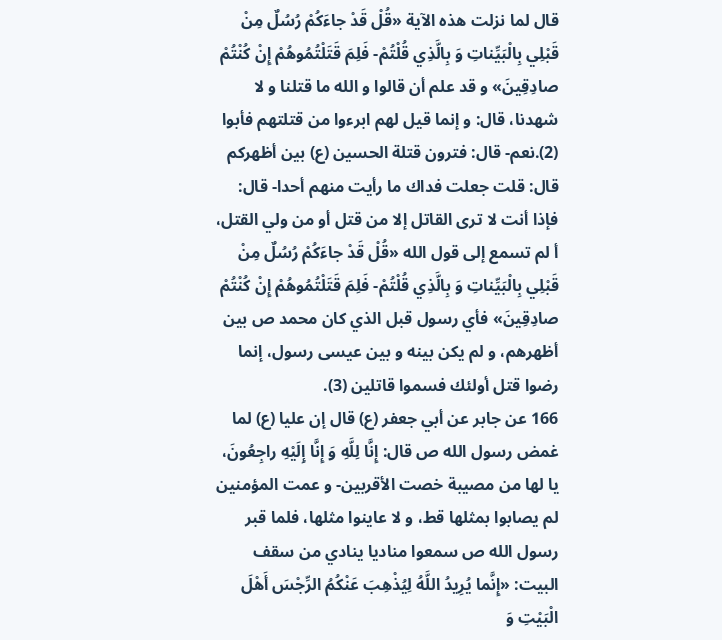قال لما نزلت هذه الآية «قُلْ قَدْ جاءَكُمْ رُسُلٌ مِنْ قَبْلِي بِالْبَيِّناتِ وَ بِالَّذِي قُلْتُمْ- فَلِمَ قَتَلْتُمُوهُمْ إِنْ كُنْتُمْ صادِقِينَ» و قد علم أن قالوا و الله ما قتلنا و لا شهدنا، قال: و إنما قيل لهم ابرءوا من قتلتهم فأبوا (2).نعم- قال: فترون قتلة الحسين (ع) بين أظهركم قال: قلت جعلت فداك ما رأيت منهم أحدا- قال: فإذا أنت لا ترى القاتل إلا من قتل أو من ولي القتل، أ لم تسمع إلى قول الله «قُلْ قَدْ جاءَكُمْ رُسُلٌ مِنْ قَبْلِي بِالْبَيِّناتِ وَ بِالَّذِي قُلْتُمْ- فَلِمَ قَتَلْتُمُوهُمْ إِنْ كُنْتُمْ صادِقِينَ» فأي رسول قبل الذي كان محمد ص بين أظهرهم، و لم يكن بينه و بين عيسى رسول، إنما رضوا قتل أولئك فسموا قاتلين (3).
166 عن جابر عن أبي جعفر (ع) قال إن عليا (ع) لما غمض رسول الله ص قال: إِنَّا لِلَّهِ وَ إِنَّا إِلَيْهِ راجِعُونَ، يا لها من مصيبة خصت الأقربين- و عمت المؤمنين لم يصابوا بمثلها قط، و لا عاينوا مثلها، فلما قبر رسول الله ص سمعوا مناديا ينادي من سقف البيت: «إِنَّما يُرِيدُ اللَّهُ لِيُذْهِبَ عَنْكُمُ الرِّجْسَ أَهْلَ الْبَيْتِ وَ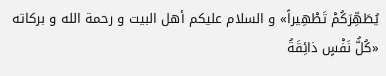يُطَهِّرَكُمْ تَطْهِيراً» و السلام عليكم أهل البيت و رحمة الله و بركاته «كُلُّ نَفْسٍ ذائِقَةُ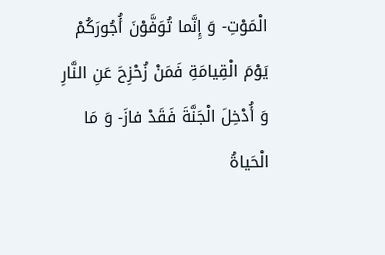الْمَوْتِ- وَ إِنَّما تُوَفَّوْنَ أُجُورَكُمْ يَوْمَ الْقِيامَةِ فَمَنْ زُحْزِحَ عَنِ النَّارِ وَ أُدْخِلَ الْجَنَّةَ فَقَدْ فازَ- وَ مَا الْحَياةُ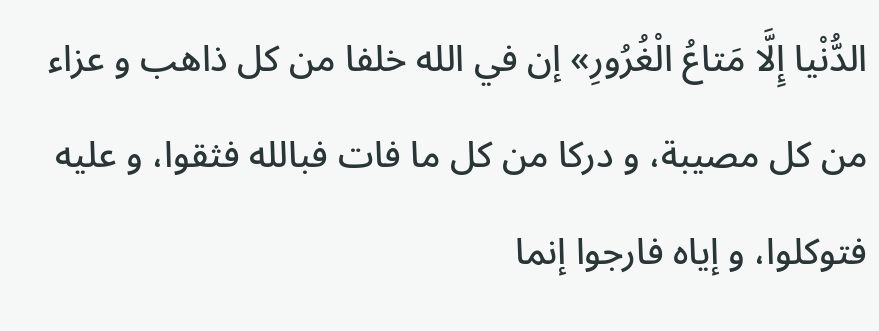الدُّنْيا إِلَّا مَتاعُ الْغُرُورِ» إن في الله خلفا من كل ذاهب و عزاء من كل مصيبة، و دركا من كل ما فات فبالله فثقوا، و عليه فتوكلوا، و إياه فارجوا إنما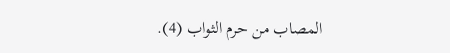المصاب من حرم الثواب (4).